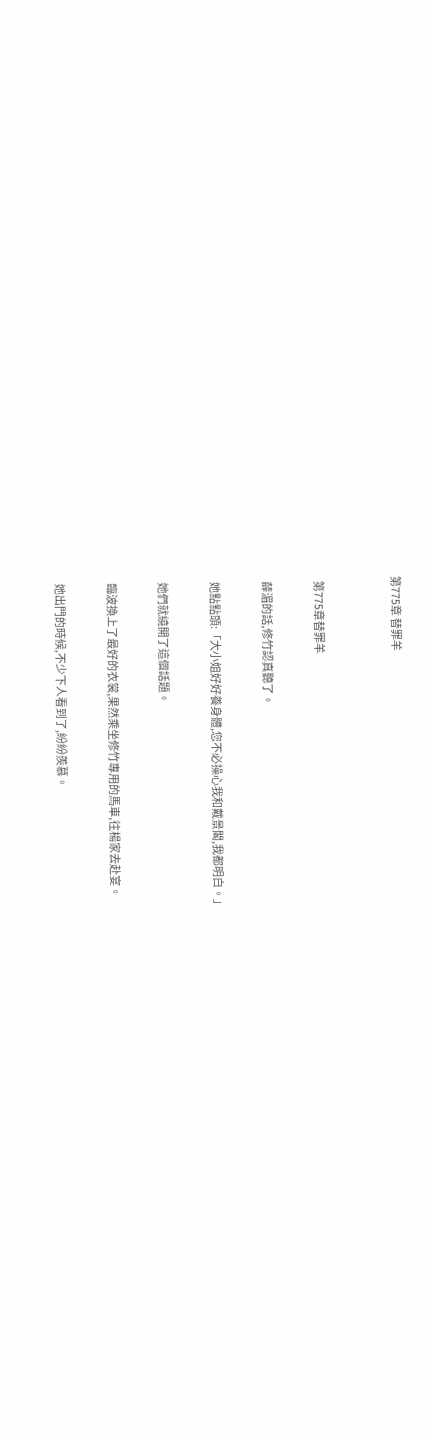第775章 替罪羊


  第775章替罪羊

  薛湄的話,修竹認真聽了。

  她點點頭:「大小姐好好養身體,您不必操心我和戴景閣,我都明白。」

  她們就繞開了這個話題。

  臨波換上了最好的衣裳,果然乘坐修竹專用的馬車,往楊家去赴宴。

  她出門的時候,不少下人看到了,紛紛羨慕。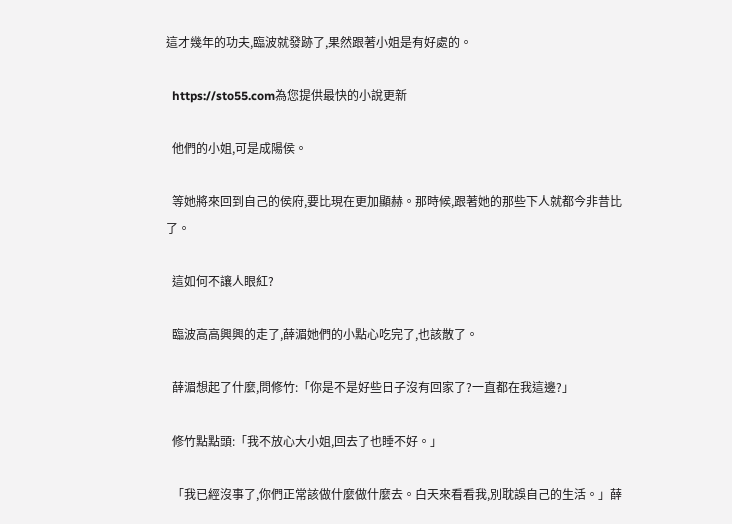這才幾年的功夫,臨波就發跡了,果然跟著小姐是有好處的。

  https://sto55.com為您提供最快的小說更新

  他們的小姐,可是成陽侯。

  等她將來回到自己的侯府,要比現在更加顯赫。那時候,跟著她的那些下人就都今非昔比了。

  這如何不讓人眼紅?

  臨波高高興興的走了,薛湄她們的小點心吃完了,也該散了。

  薛湄想起了什麼,問修竹:「你是不是好些日子沒有回家了?一直都在我這邊?」

  修竹點點頭:「我不放心大小姐,回去了也睡不好。」

  「我已經沒事了,你們正常該做什麼做什麼去。白天來看看我,別耽誤自己的生活。」薛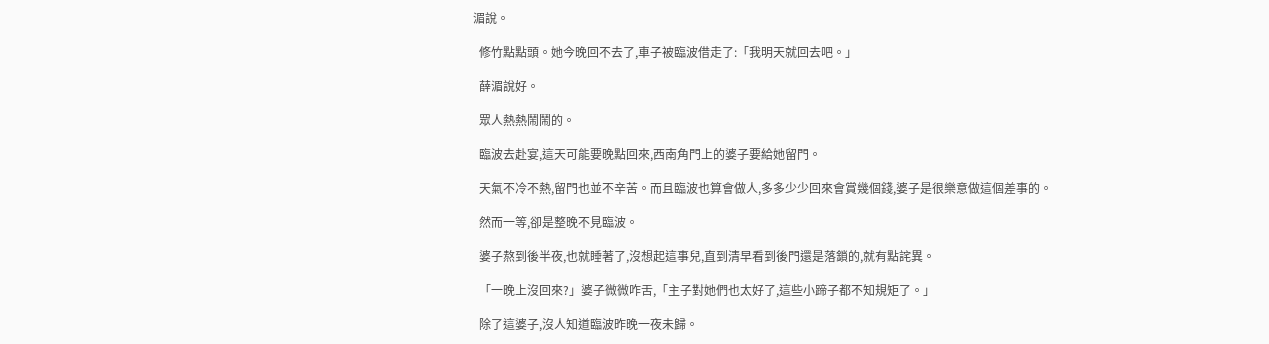湄說。

  修竹點點頭。她今晚回不去了,車子被臨波借走了:「我明天就回去吧。」

  薛湄說好。

  眾人熱熱鬧鬧的。

  臨波去赴宴,這天可能要晚點回來,西南角門上的婆子要給她留門。

  天氣不冷不熱,留門也並不辛苦。而且臨波也算會做人,多多少少回來會賞幾個錢,婆子是很樂意做這個差事的。

  然而一等,卻是整晚不見臨波。

  婆子熬到後半夜,也就睡著了,沒想起這事兒,直到清早看到後門還是落鎖的,就有點詫異。

  「一晚上沒回來?」婆子微微咋舌,「主子對她們也太好了,這些小蹄子都不知規矩了。」

  除了這婆子,沒人知道臨波昨晚一夜未歸。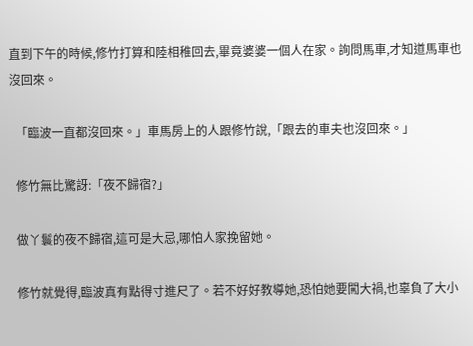直到下午的時候,修竹打算和陸相稚回去,畢竟婆婆一個人在家。詢問馬車,才知道馬車也沒回來。

  「臨波一直都沒回來。」車馬房上的人跟修竹說,「跟去的車夫也沒回來。」

  修竹無比驚訝:「夜不歸宿?」

  做丫鬟的夜不歸宿,這可是大忌,哪怕人家挽留她。

  修竹就覺得,臨波真有點得寸進尺了。若不好好教導她,恐怕她要闖大禍,也辜負了大小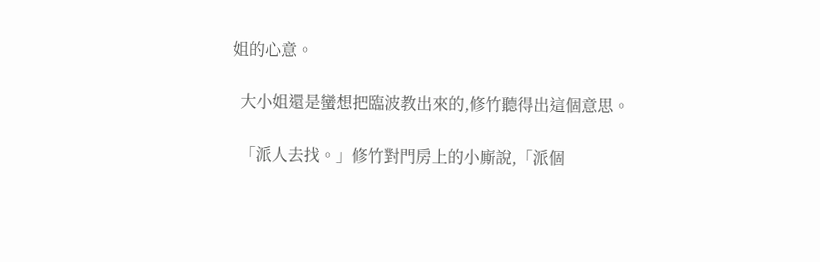姐的心意。

  大小姐還是蠻想把臨波教出來的,修竹聽得出這個意思。

  「派人去找。」修竹對門房上的小廝說,「派個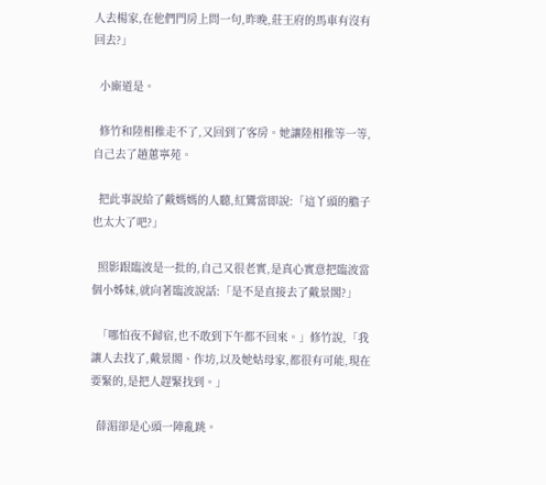人去楊家,在他們門房上問一句,昨晚,莊王府的馬車有沒有回去?」

  小廝道是。

  修竹和陸相稚走不了,又回到了客房。她讓陸相稚等一等,自己去了趟蕙寧苑。

  把此事說給了戴媽媽的人聽,紅鸞當即說:「這丫頭的膽子也太大了吧?」

  照影跟臨波是一批的,自己又很老實,是真心實意把臨波當個小姊妹,就向著臨波說話:「是不是直接去了戴景閣?」

  「哪怕夜不歸宿,也不敢到下午都不回來。」修竹說,「我讓人去找了,戴景閣、作坊,以及她姑母家,都很有可能,現在要緊的,是把人趕緊找到。」

  薛湄卻是心頭一陣亂跳。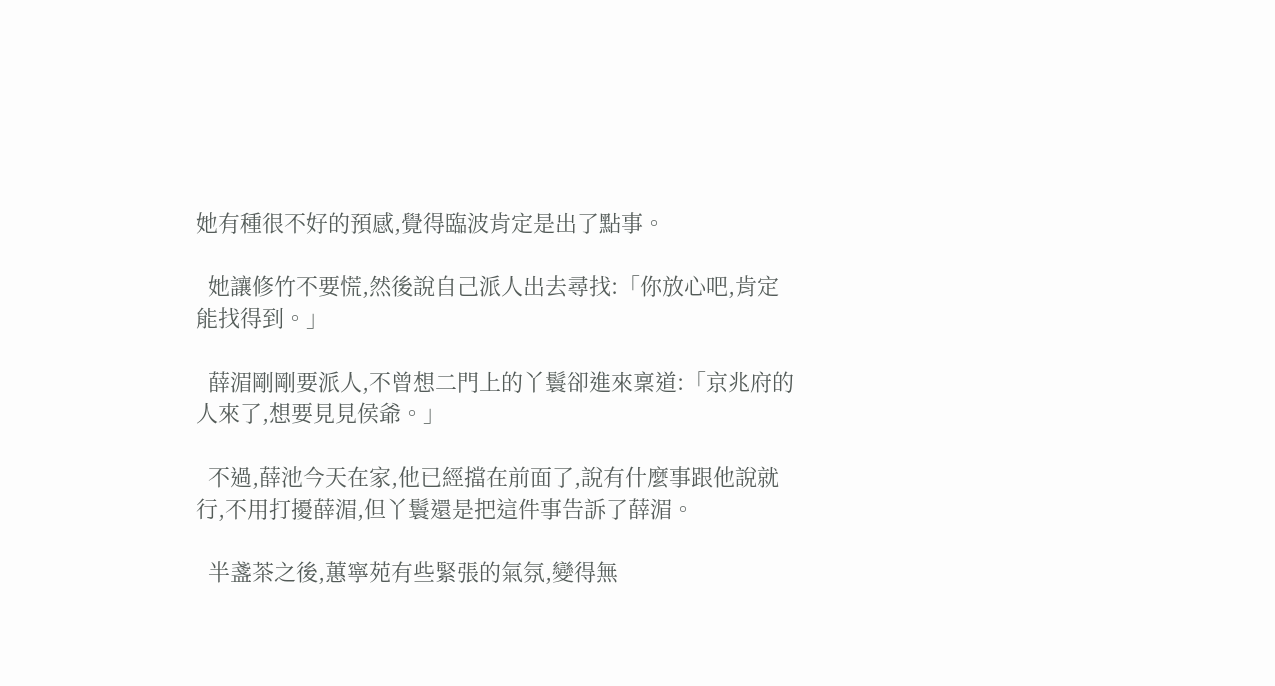她有種很不好的預感,覺得臨波肯定是出了點事。

  她讓修竹不要慌,然後說自己派人出去尋找:「你放心吧,肯定能找得到。」

  薛湄剛剛要派人,不曾想二門上的丫鬟卻進來稟道:「京兆府的人來了,想要見見侯爺。」

  不過,薛池今天在家,他已經擋在前面了,說有什麼事跟他說就行,不用打擾薛湄,但丫鬟還是把這件事告訴了薛湄。

  半盞茶之後,蕙寧苑有些緊張的氣氛,變得無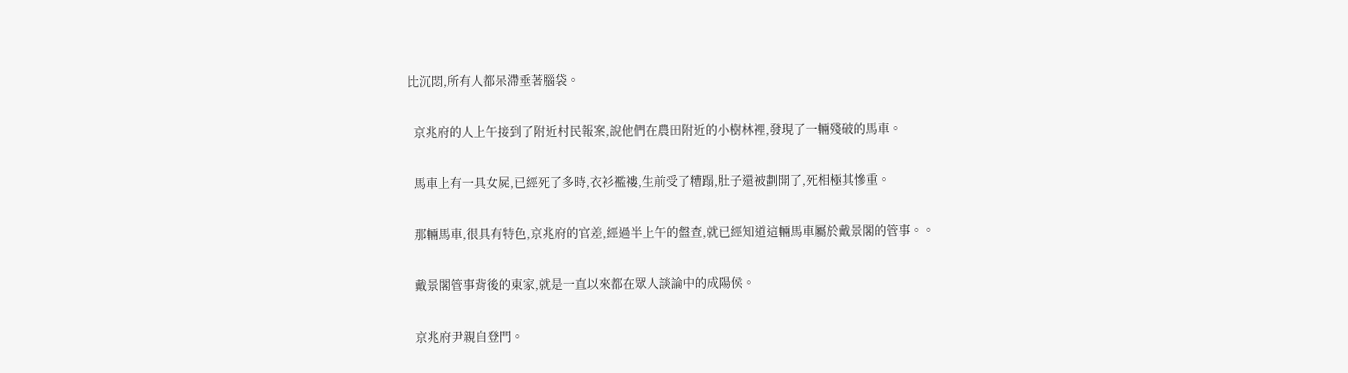比沉悶,所有人都呆滯垂著腦袋。

  京兆府的人上午接到了附近村民報案,說他們在農田附近的小樹林裡,發現了一輛殘破的馬車。

  馬車上有一具女屍,已經死了多時,衣衫襤褸,生前受了糟蹋,肚子還被劃開了,死相極其慘重。

  那輛馬車,很具有特色,京兆府的官差,經過半上午的盤查,就已經知道這輛馬車屬於戴景閣的管事。。

  戴景閣管事背後的東家,就是一直以來都在眾人談論中的成陽侯。

  京兆府尹親自登門。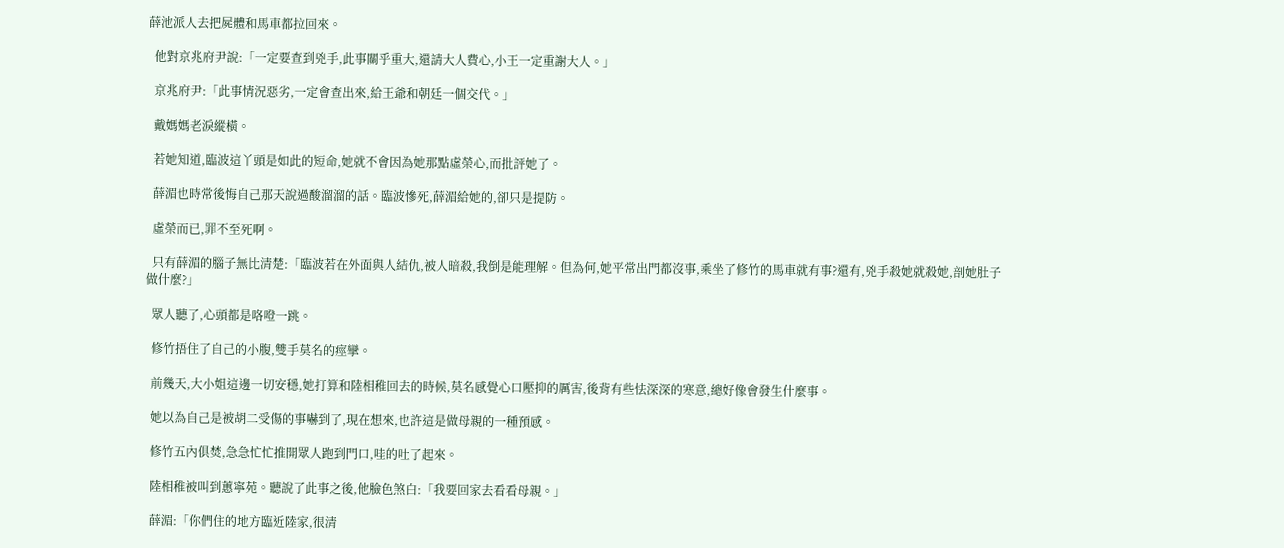薛池派人去把屍體和馬車都拉回來。

  他對京兆府尹說:「一定要查到兇手,此事關乎重大,還請大人費心,小王一定重謝大人。」

  京兆府尹:「此事情況惡劣,一定會查出來,給王爺和朝廷一個交代。」

  戴媽媽老淚縱橫。

  若她知道,臨波這丫頭是如此的短命,她就不會因為她那點虛榮心,而批評她了。

  薛湄也時常後悔自己那天說過酸溜溜的話。臨波慘死,薛湄給她的,卻只是提防。

  虛榮而已,罪不至死啊。

  只有薛湄的腦子無比清楚:「臨波若在外面與人結仇,被人暗殺,我倒是能理解。但為何,她平常出門都沒事,乘坐了修竹的馬車就有事?還有,兇手殺她就殺她,剖她肚子做什麼?」

  眾人聽了,心頭都是咯噔一跳。

  修竹捂住了自己的小腹,雙手莫名的痙攣。

  前幾天,大小姐這邊一切安穩,她打算和陸相稚回去的時候,莫名感覺心口壓抑的厲害,後背有些怯深深的寒意,總好像會發生什麼事。

  她以為自己是被胡二受傷的事嚇到了,現在想來,也許這是做母親的一種預感。

  修竹五內俱焚,急急忙忙推開眾人跑到門口,哇的吐了起來。

  陸相稚被叫到蕙寧苑。聽說了此事之後,他臉色煞白:「我要回家去看看母親。」

  薛湄:「你們住的地方臨近陸家,很清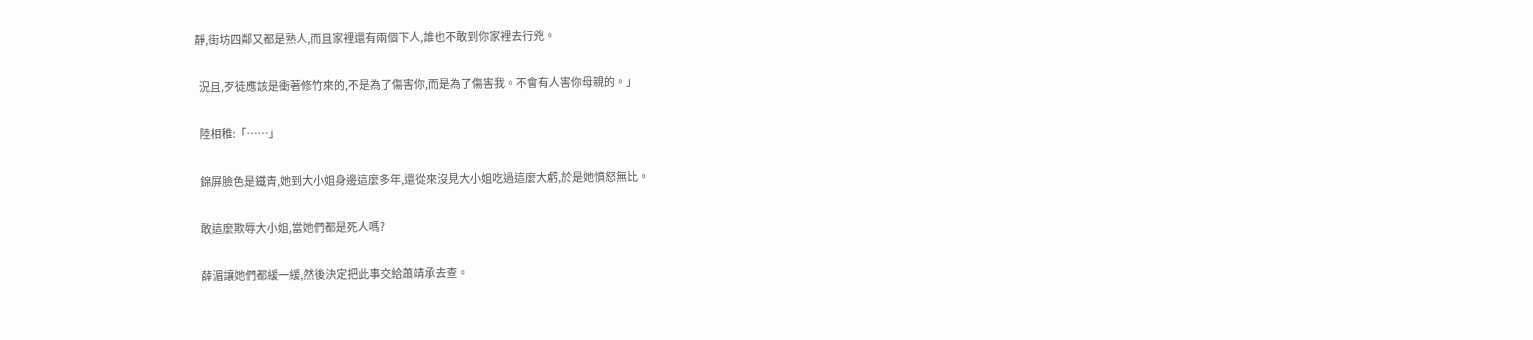靜,街坊四鄰又都是熟人,而且家裡還有兩個下人,誰也不敢到你家裡去行兇。

  況且,歹徒應該是衝著修竹來的,不是為了傷害你,而是為了傷害我。不會有人害你母親的。」

  陸相稚:「……」

  錦屏臉色是鐵青,她到大小姐身邊這麼多年,還從來沒見大小姐吃過這麼大虧,於是她憤怒無比。

  敢這麼欺辱大小姐,當她們都是死人嗎?

  薛湄讓她們都緩一緩,然後決定把此事交給蕭靖承去查。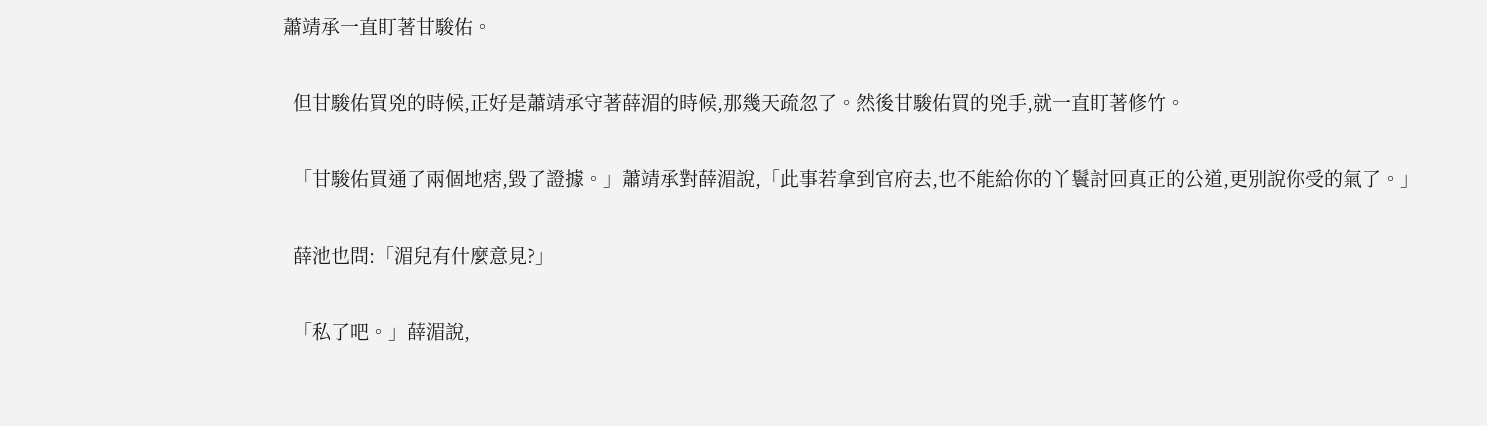蕭靖承一直盯著甘駿佑。

  但甘駿佑買兇的時候,正好是蕭靖承守著薛湄的時候,那幾天疏忽了。然後甘駿佑買的兇手,就一直盯著修竹。

  「甘駿佑買通了兩個地痞,毀了證據。」蕭靖承對薛湄說,「此事若拿到官府去,也不能給你的丫鬟討回真正的公道,更別說你受的氣了。」

  薛池也問:「湄兒有什麼意見?」

  「私了吧。」薛湄說,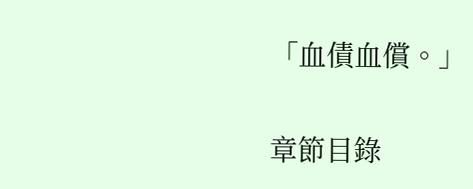「血債血償。」


章節目錄